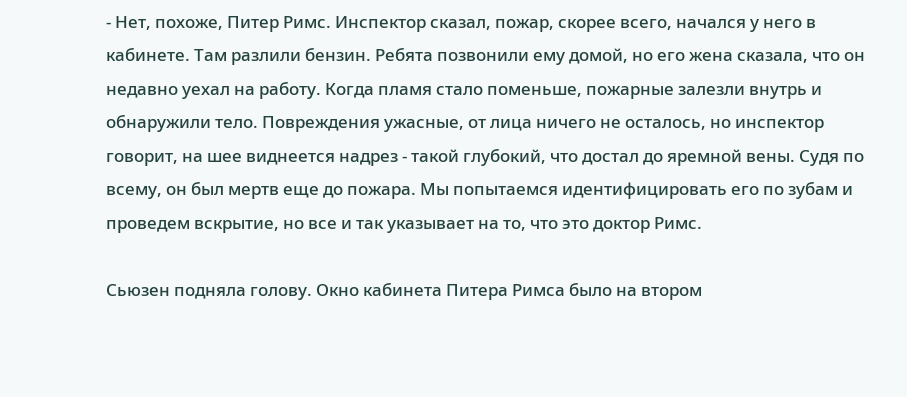- Нет, похоже, Питер Римс. Инспектор сказал, пожар, скорее всего, начался у него в кабинете. Там разлили бензин. Ребята позвонили ему домой, но его жена сказала, что он недавно уехал на работу. Когда пламя стало поменьше, пожарные залезли внутрь и обнаружили тело. Повреждения ужасные, от лица ничего не осталось, но инспектор говорит, на шее виднеется надрез - такой глубокий, что достал до яремной вены. Судя по всему, он был мертв еще до пожара. Мы попытаемся идентифицировать его по зубам и проведем вскрытие, но все и так указывает на то, что это доктор Римс.

Сьюзен подняла голову. Окно кабинета Питера Римса было на втором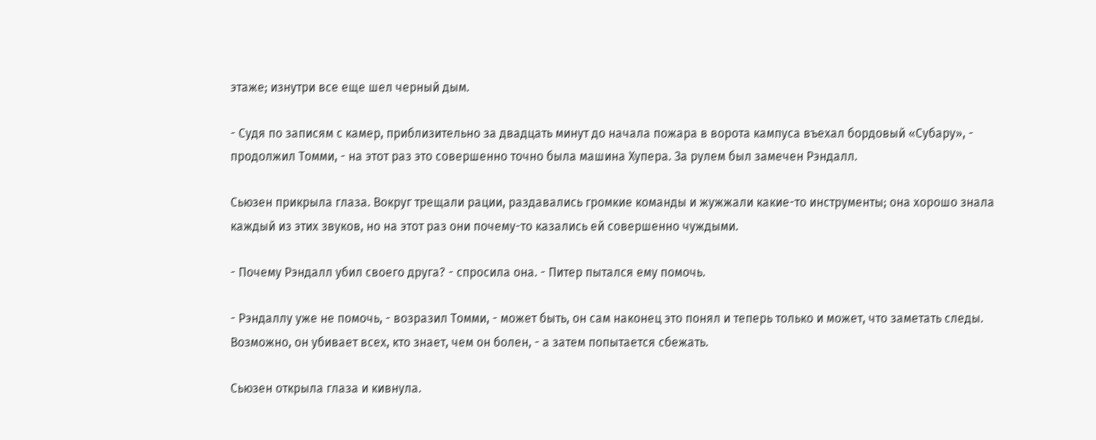этаже; изнутри все еще шел черный дым.

- Судя по записям с камер, приблизительно за двадцать минут до начала пожара в ворота кампуса въехал бордовый «Субару», - продолжил Томми, - на этот раз это совершенно точно была машина Хупера. За рулем был замечен Рэндалл.

Сьюзен прикрыла глаза. Вокруг трещали рации, раздавались громкие команды и жужжали какие-то инструменты; она хорошо знала каждый из этих звуков, но на этот раз они почему-то казались ей совершенно чуждыми.

- Почему Рэндалл убил своего друга? - спросила она. - Питер пытался ему помочь.

- Рэндаллу уже не помочь, - возразил Томми, - может быть, он сам наконец это понял и теперь только и может, что заметать следы. Возможно, он убивает всех, кто знает, чем он болен, - а затем попытается сбежать.

Сьюзен открыла глаза и кивнула.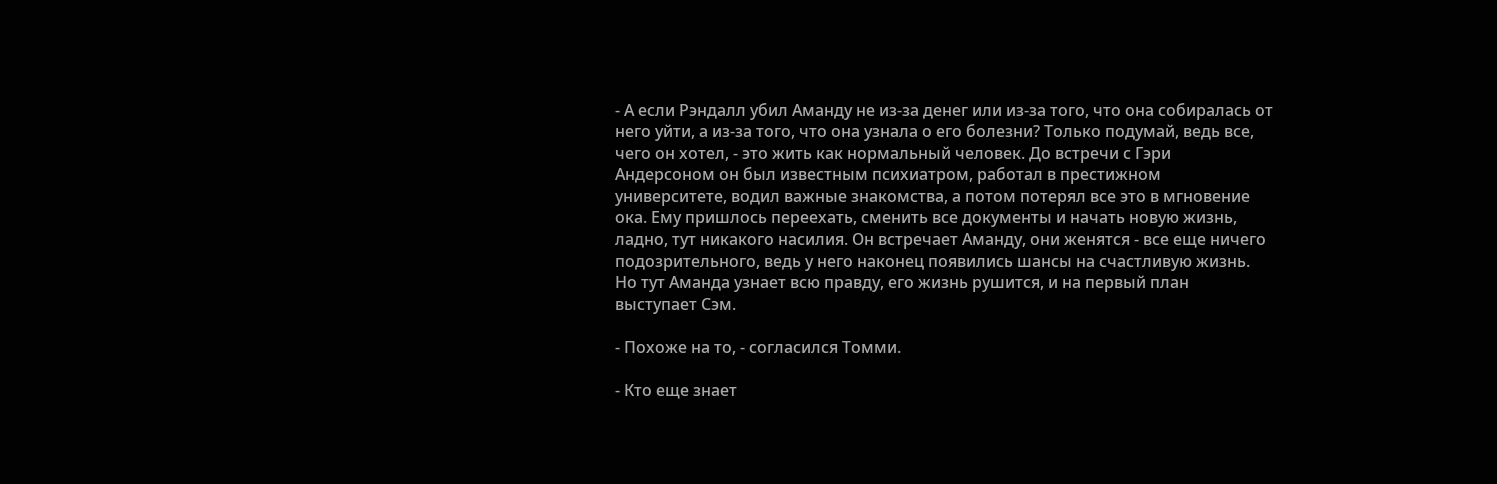- А если Рэндалл убил Аманду не из-за денег или из-за того, что она собиралась от него уйти, а из-за того, что она узнала о его болезни? Только подумай, ведь все, чего он хотел, - это жить как нормальный человек. До встречи с Гэри Андерсоном он был известным психиатром, работал в престижном университете, водил важные знакомства, а потом потерял все это в мгновение ока. Ему пришлось переехать, сменить все документы и начать новую жизнь, ладно, тут никакого насилия. Он встречает Аманду, они женятся - все еще ничего подозрительного, ведь у него наконец появились шансы на счастливую жизнь. Но тут Аманда узнает всю правду, его жизнь рушится, и на первый план выступает Сэм.

- Похоже на то, - согласился Томми.

- Кто еще знает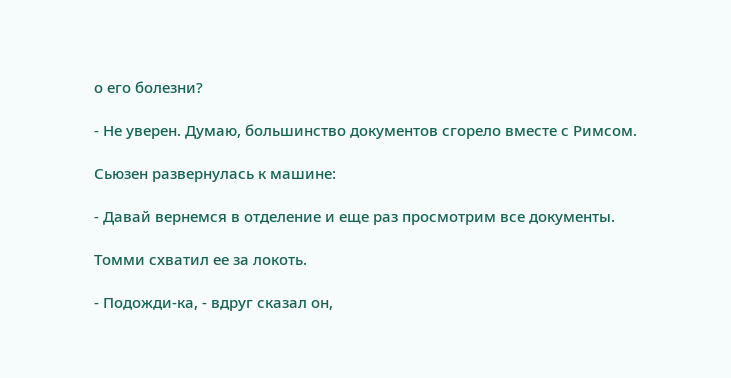о его болезни?

- Не уверен. Думаю, большинство документов сгорело вместе с Римсом.

Сьюзен развернулась к машине:

- Давай вернемся в отделение и еще раз просмотрим все документы.

Томми схватил ее за локоть.

- Подожди-ка, - вдруг сказал он,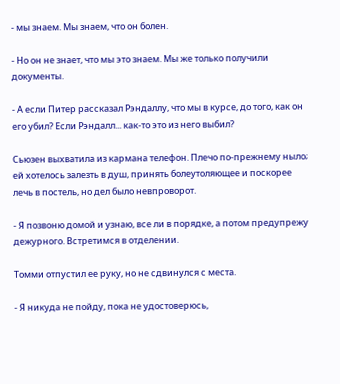- мы знаем. Мы знаем, что он болен.

- Но он не знает, что мы это знаем. Мы же только получили документы.

- А если Питер рассказал Рэндаллу, что мы в курсе, до того, как он его убил? Если Рэндалл... как-то это из него выбил?

Сьюзен выхватила из кармана телефон. Плечо по-прежнему ныло; ей хотелось залезть в душ, принять болеутоляющее и поскорее лечь в постель, но дел было невпроворот.

- Я позвоню домой и узнаю, все ли в порядке, а потом предупрежу дежурного. Встретимся в отделении.

Томми отпустил ее руку, но не сдвинулся с места.

- Я никуда не пойду, пока не удостоверюсь,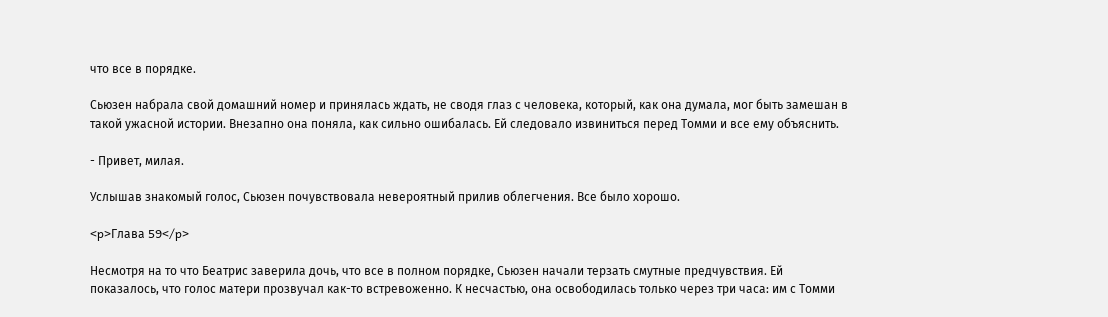что все в порядке.

Сьюзен набрала свой домашний номер и принялась ждать, не сводя глаз с человека, который, как она думала, мог быть замешан в такой ужасной истории. Внезапно она поняла, как сильно ошибалась. Ей следовало извиниться перед Томми и все ему объяснить.

- Привет, милая.

Услышав знакомый голос, Сьюзен почувствовала невероятный прилив облегчения. Все было хорошо.

<p>Глава 59</p>

Несмотря на то что Беатрис заверила дочь, что все в полном порядке, Сьюзен начали терзать смутные предчувствия. Ей показалось, что голос матери прозвучал как-то встревоженно. К несчастью, она освободилась только через три часа: им с Томми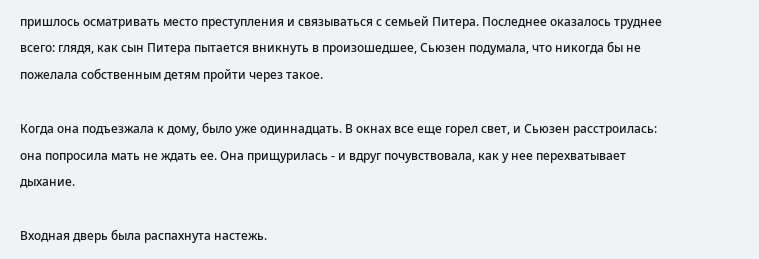пришлось осматривать место преступления и связываться с семьей Питера. Последнее оказалось труднее всего: глядя, как сын Питера пытается вникнуть в произошедшее, Сьюзен подумала, что никогда бы не пожелала собственным детям пройти через такое.

Когда она подъезжала к дому, было уже одиннадцать. В окнах все еще горел свет, и Сьюзен расстроилась: она попросила мать не ждать ее. Она прищурилась - и вдруг почувствовала, как у нее перехватывает дыхание.

Входная дверь была распахнута настежь.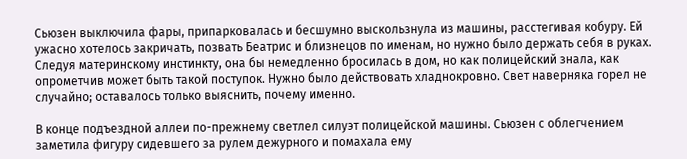Сьюзен выключила фары, припарковалась и бесшумно выскользнула из машины, расстегивая кобуру. Ей ужасно хотелось закричать, позвать Беатрис и близнецов по именам, но нужно было держать себя в руках. Следуя материнскому инстинкту, она бы немедленно бросилась в дом, но как полицейский знала, как опрометчив может быть такой поступок. Нужно было действовать хладнокровно. Свет наверняка горел не случайно; оставалось только выяснить, почему именно.

В конце подъездной аллеи по-прежнему светлел силуэт полицейской машины. Сьюзен с облегчением заметила фигуру сидевшего за рулем дежурного и помахала ему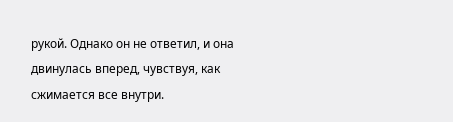рукой. Однако он не ответил, и она двинулась вперед, чувствуя, как сжимается все внутри.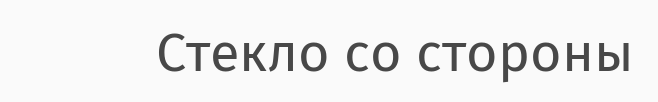Стекло со стороны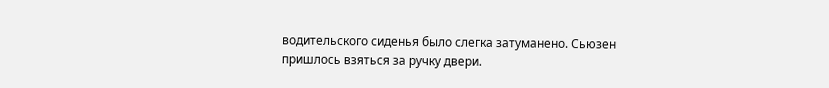водительского сиденья было слегка затуманено. Сьюзен пришлось взяться за ручку двери.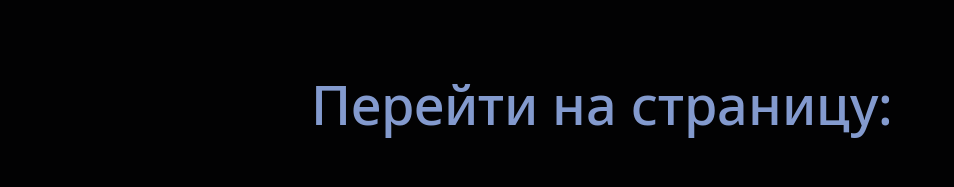Перейти на страницу: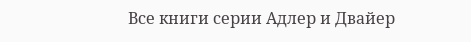Все книги серии Адлер и Двайер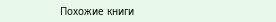Похожие книги